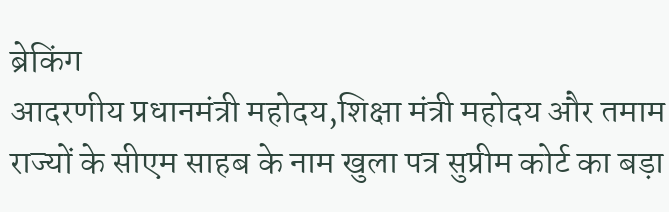ब्रेकिंग
आदरणीय प्रधानमंत्री महोदय,शिक्षा मंत्री महोदय और तमाम राज्यों के सीएम साहब के नाम खुला पत्र सुप्रीम कोर्ट का बड़ा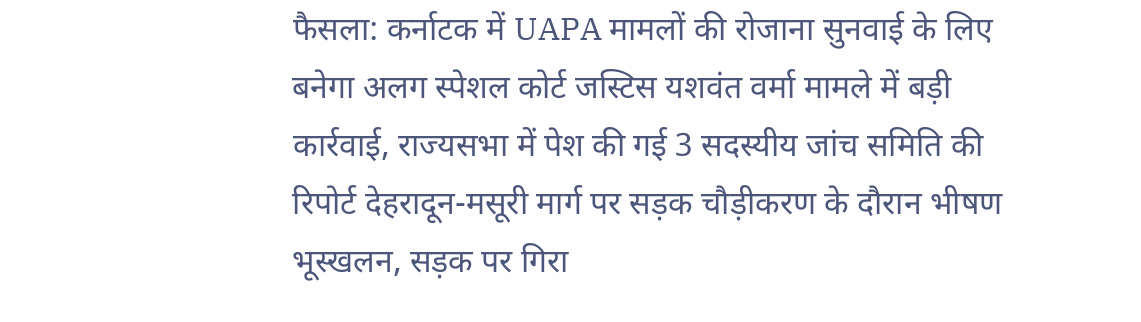फैसला: कर्नाटक में UAPA मामलों की रोजाना सुनवाई के लिए बनेगा अलग स्पेशल कोर्ट जस्टिस यशवंत वर्मा मामले में बड़ी कार्रवाई, राज्यसभा में पेश की गई 3 सदस्यीय जांच समिति की रिपोर्ट देहरादून-मसूरी मार्ग पर सड़क चौड़ीकरण के दौरान भीषण भूस्खलन, सड़क पर गिरा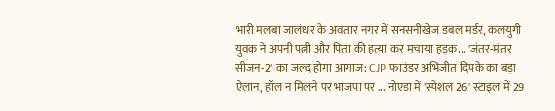भारी मलबा जालंधर के अवतार नगर में सनसनीखेज डबल मर्डर, कलयुगी युवक ने अपनी पत्नी और पिता की हत्या कर मचाया हड़क... 'जंतर-मंतर सीजन-2' का जल्द होगा आगाज: CJP फाउंडर अभिजीत दिपके का बड़ा ऐलान, हॉल न मिलने पर भाजपा पर ... नोएडा में 'स्पेशल 26' स्टाइल में 29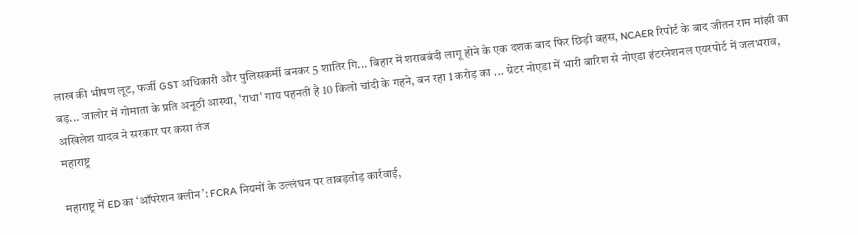लाख की भीषण लूट, फर्जी GST अधिकारी और पुलिसकर्मी बनकर 5 शातिर गि... बिहार में शराबबंदी लागू होने के एक दशक बाद फिर छिड़ी बहस, NCAER रिपोर्ट के बाद जीतन राम मांझी का बड़... जालोर में गोमाता के प्रति अनूठी आस्था, 'राधा' गाय पहनती है 10 किलो चांदी के गहने, बन रहा 1 करोड़ का ... ग्रेटर नोएडा में भारी बारिश से नोएडा इंटरनेशनल एयरपोर्ट में जलभराव, अखिलेश यादव ने सरकार पर कसा तंज
महाराष्ट्र

महाराष्ट्र में ED का ‘ऑपरेशन क्लीन’: FCRA नियमों के उल्लंघन पर ताबड़तोड़ कार्रवाई,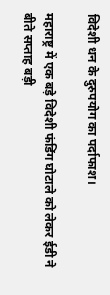विदेशी धन के दुरुपयोग का पर्दाफाश।

महाराष्ट्र में एक बड़े विदेशी फंडिंग घोटाले को लेकर ईडी ने बीते सप्ताह बड़ी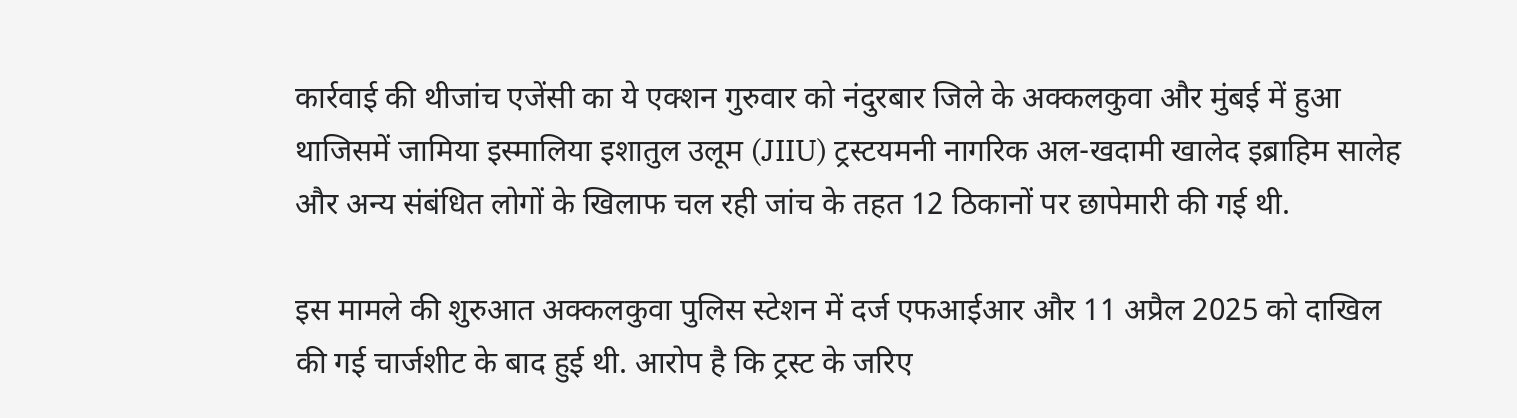कार्रवाई की थीजांच एजेंसी का ये एक्शन गुरुवार को नंदुरबार जिले के अक्कलकुवा और मुंबई में हुआ थाजिसमें जामिया इस्मालिया इशातुल उलूम (JIIU) ट्रस्टयमनी नागरिक अल-खदामी खालेद इब्राहिम सालेह और अन्य संबंधित लोगों के खिलाफ चल रही जांच के तहत 12 ठिकानों पर छापेमारी की गई थी.

इस मामले की शुरुआत अक्कलकुवा पुलिस स्टेशन में दर्ज एफआईआर और 11 अप्रैल 2025 को दाखिल की गई चार्जशीट के बाद हुई थी. आरोप है कि ट्रस्ट के जरिए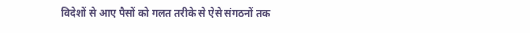विदेशों से आए पैसों को गलत तरीके से ऐसे संगठनों तक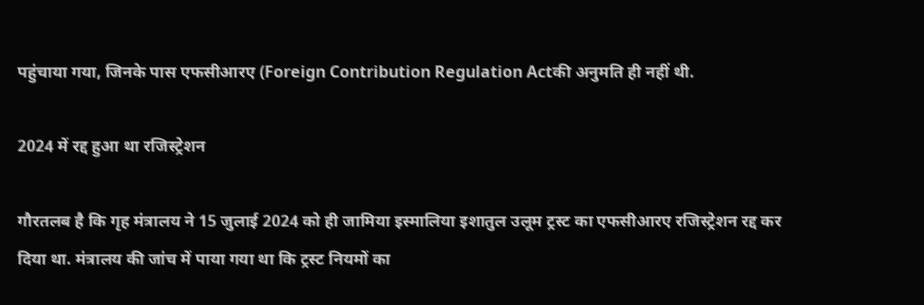पहुंचाया गया, जिनके पास एफसीआरए (Foreign Contribution Regulation Actकी अनुमति ही नहीं थी.

2024 में रद्द हुआ था रजिस्ट्रेशन

गौरतलब है कि गृह मंत्रालय ने 15 जुलाई 2024 को ही जामिया इस्मालिया इशातुल उलूम ट्रस्ट का एफसीआरए रजिस्ट्रेशन रद्द कर दिया था. मंत्रालय की जांच में पाया गया था कि ट्रस्ट नियमों का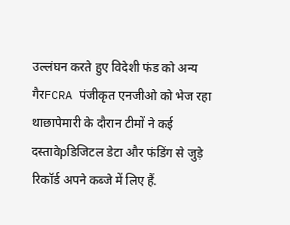उल्लंघन करते हुए विदेशी फंड को अन्य गैरFCRA पंजीकृत एनजीओ को भेज रहा थाछापेमारी के दौरान टीमों ने कई दस्तावेpडिजिटल डेटा और फंडिंग से जुड़े रिकॉर्ड अपने कब्जे में लिए हैं.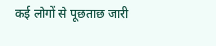कई लोगों से पूछताछ जारी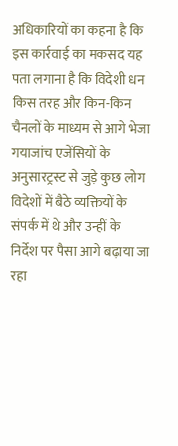अधिकारियों का कहना है कि इस कार्रवाई का मकसद यह पता लगाना है कि विदेशी धन किस तरह और किन-किन चैनलों के माध्यम से आगे भेजा गयाजांच एजेंसियों के अनुसारट्रस्ट से जुड़े कुछ लोग विदेशों में बैठे व्यक्तियों के संपर्क में थे और उन्हीं के निर्देश पर पैसा आगे बढ़ाया जा रहा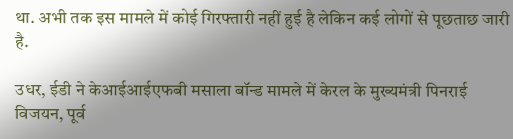था. अभी तक इस मामले में कोई गिरफ्तारी नहीं हुई है लेकिन कई लोगों से पूछताछ जारी है.

उधर, ईडी ने केआईआईएफबी मसाला बॉन्ड मामले में केरल के मुख्यमंत्री पिनराई विजयन, पूर्व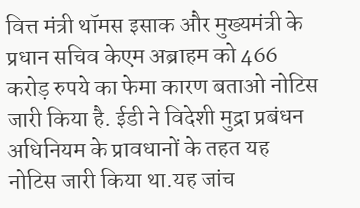वित्त मंत्री थॉमस इसाक और मुख्यमंत्री के प्रधान सचिव केएम अब्राहम को 466 करोड़ रुपये का फेमा कारण बताओ नोटिस जारी किया है. ईडी ने विदेशी मुद्रा प्रबंधन अधिनियम के प्रावधानों के तहत यह नोटिस जारी किया था.यह जांच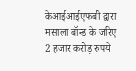केआईआईएफबी द्वारा मसाला बॉन्ड के जरिए 2 हजार करोड़ रुपये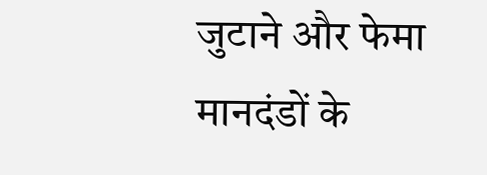जुटाने और फेमा मानदंडों के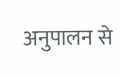अनुपालन से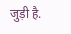जुड़ी है.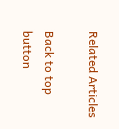Related Articles

Back to top button